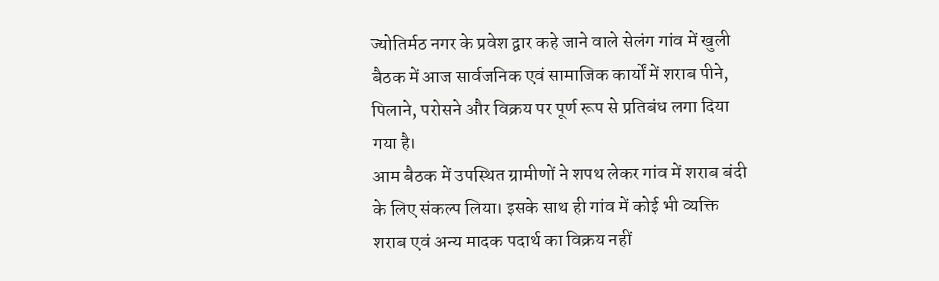ज्योतिर्मठ नगर के प्रवेश द्वार कहे जाने वाले सेलंग गांव में खुली बैठक में आज सार्वजनिक एवं सामाजिक कार्यों में शराब पीने, पिलाने, परोसने और विक्रय पर पूर्ण रूप से प्रतिबंध लगा दिया गया है।
आम बैठक में उपस्थित ग्रामीणों ने शपथ लेकर गांव में शराब बंदी के लिए संकल्प लिया। इसके साथ ही गांव में कोई भी व्यक्ति शराब एवं अन्य मादक पदार्थ का विक्रय नहीं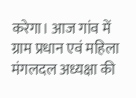करेगा। आज गांव में ग्राम प्रधान एवं महिला मंगलदल अध्यक्षा की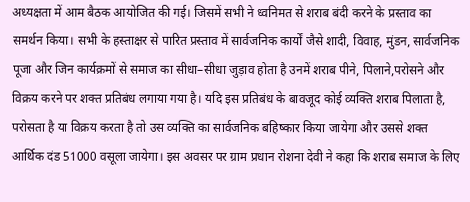अध्यक्षता में आम बैठक आयोजित की गई। जिसमें सभी ने ध्वनिमत से शराब बंदी करने के प्रस्ताव का समर्थन किया। सभी के हस्ताक्षर से पारित प्रस्ताव में सार्वजनिक कार्यों जैसे शादी, विवाह, मुंडन, सार्वजनिक पूजा और जिन कार्यक्रमों से समाज का सीधा–सीधा जुड़ाव होता है उनमें शराब पीने, पिलाने,परोसने और विक्रय करने पर शक्त प्रतिबंध लगाया गया है। यदि इस प्रतिबंध के बावजूद कोई व्यक्ति शराब पिलाता है, परोसता है या विक्रय करता है तो उस व्यक्ति का सार्वजनिक बहिष्कार किया जायेगा और उससे शक्त आर्थिक दंड 51000 वसूला जायेगा। इस अवसर पर ग्राम प्रधान रोशना देवी ने कहा कि शराब समाज के लिए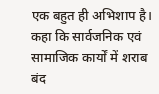एक बहुत ही अभिशाप है। कहा कि सार्वजनिक एवं सामाजिक कार्यों में शराब बंद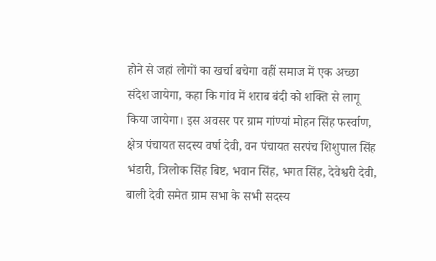होने से जहां लोगों का खर्चा बचेगा वहीं समाज में एक अच्छा संदेश जायेगा, कहा कि गांव में शराब बंदी को शक्ति से लागू किया जायेगा। इस अवसर पर ग्राम गांण्यां मोहन सिंह फर्स्वाण, क्षेत्र पंचायत सदस्य वर्षा देवी, वन पंचायत सरपंच शिशुपाल सिंह भंडारी, त्रिलोक सिंह बिष्ट, भवान सिंह, भगत सिंह, देवेश्वरी देवी, बाली देवी समेत ग्राम सभा के सभी सदस्य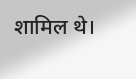शामिल थे।